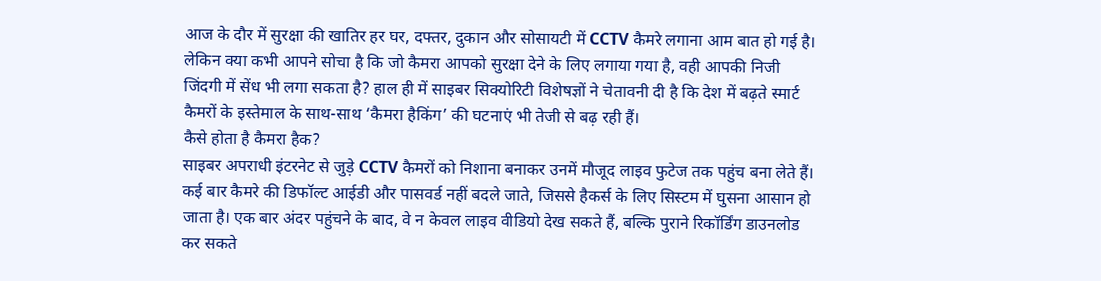आज के दौर में सुरक्षा की खातिर हर घर, दफ्तर, दुकान और सोसायटी में CCTV कैमरे लगाना आम बात हो गई है। लेकिन क्या कभी आपने सोचा है कि जो कैमरा आपको सुरक्षा देने के लिए लगाया गया है, वही आपकी निजी जिंदगी में सेंध भी लगा सकता है? हाल ही में साइबर सिक्योरिटी विशेषज्ञों ने चेतावनी दी है कि देश में बढ़ते स्मार्ट कैमरों के इस्तेमाल के साथ-साथ ‘कैमरा हैकिंग’ की घटनाएं भी तेजी से बढ़ रही हैं।
कैसे होता है कैमरा हैक?
साइबर अपराधी इंटरनेट से जुड़े CCTV कैमरों को निशाना बनाकर उनमें मौजूद लाइव फुटेज तक पहुंच बना लेते हैं। कई बार कैमरे की डिफॉल्ट आईडी और पासवर्ड नहीं बदले जाते, जिससे हैकर्स के लिए सिस्टम में घुसना आसान हो जाता है। एक बार अंदर पहुंचने के बाद, वे न केवल लाइव वीडियो देख सकते हैं, बल्कि पुराने रिकॉर्डिंग डाउनलोड कर सकते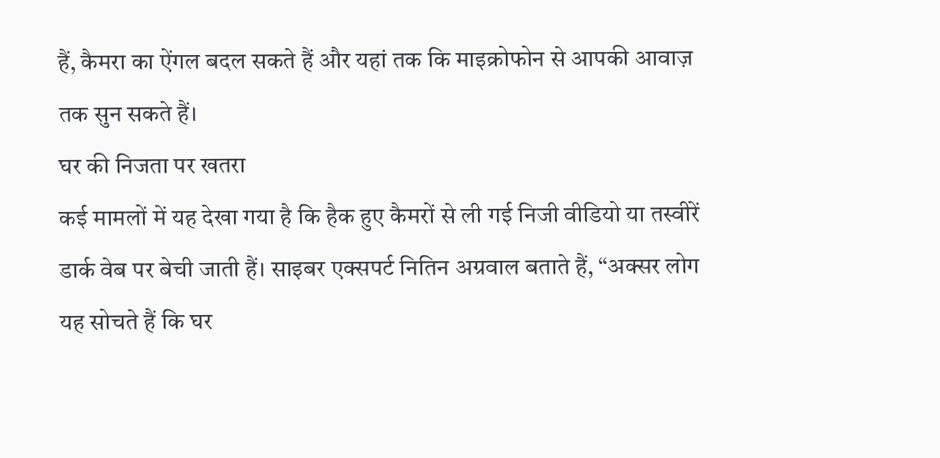हैं, कैमरा का ऐंगल बदल सकते हैं और यहां तक कि माइक्रोफोन से आपकी आवाज़ तक सुन सकते हैं।
घर की निजता पर खतरा
कई मामलों में यह देखा गया है कि हैक हुए कैमरों से ली गई निजी वीडियो या तस्वीरें डार्क वेब पर बेची जाती हैं। साइबर एक्सपर्ट नितिन अग्रवाल बताते हैं, “अक्सर लोग यह सोचते हैं कि घर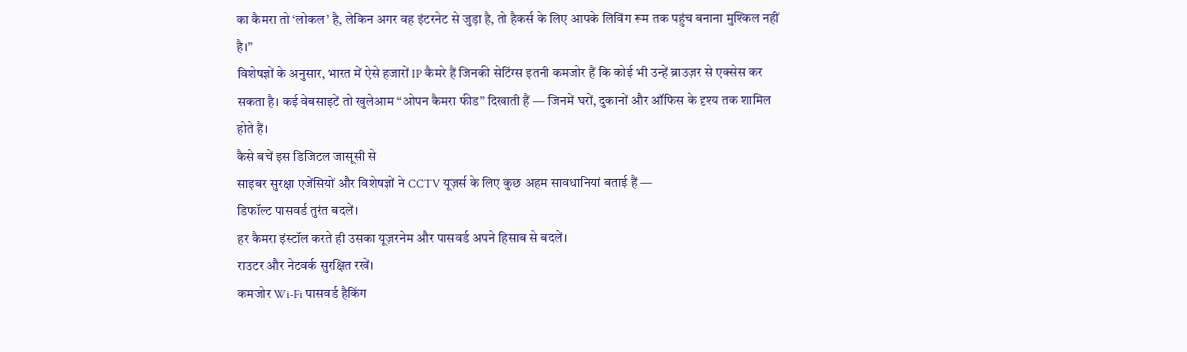का कैमरा तो ‘लोकल’ है, लेकिन अगर वह इंटरनेट से जुड़ा है, तो हैकर्स के लिए आपके लिविंग रूम तक पहुंच बनाना मुश्किल नहीं है।”
विशेषज्ञों के अनुसार, भारत में ऐसे हजारों IP कैमरे हैं जिनकी सेटिंग्स इतनी कमजोर हैं कि कोई भी उन्हें ब्राउज़र से एक्सेस कर सकता है। कई वेबसाइटें तो खुलेआम “ओपन कैमरा फीड” दिखाती हैं — जिनमें घरों, दुकानों और ऑफिस के दृश्य तक शामिल होते हैं।
कैसे बचें इस डिजिटल जासूसी से
साइबर सुरक्षा एजेंसियों और विशेषज्ञों ने CCTV यूज़र्स के लिए कुछ अहम सावधानियां बताई हैं —
डिफॉल्ट पासवर्ड तुरंत बदलें।
हर कैमरा इंस्टॉल करते ही उसका यूज़रनेम और पासवर्ड अपने हिसाब से बदलें।
राउटर और नेटवर्क सुरक्षित रखें।
कमजोर Wi-Fi पासवर्ड हैकिंग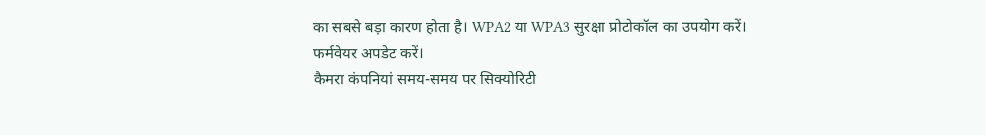का सबसे बड़ा कारण होता है। WPA2 या WPA3 सुरक्षा प्रोटोकॉल का उपयोग करें।
फर्मवेयर अपडेट करें।
कैमरा कंपनियां समय-समय पर सिक्योरिटी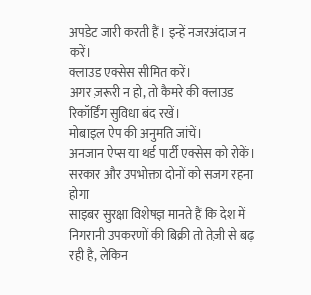अपडेट जारी करती हैं। इन्हें नजरअंदाज न करें।
क्लाउड एक्सेस सीमित करें।
अगर ज़रूरी न हो, तो कैमरे की क्लाउड रिकॉर्डिंग सुविधा बंद रखें।
मोबाइल ऐप की अनुमति जांचें।
अनजान ऐप्स या थर्ड पार्टी एक्सेस को रोकें।
सरकार और उपभोक्ता दोनों को सजग रहना होगा
साइबर सुरक्षा विशेषज्ञ मानते हैं कि देश में निगरानी उपकरणों की बिक्री तो तेज़ी से बढ़ रही है, लेकिन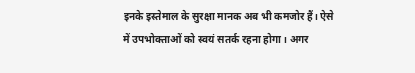इनके इस्तेमाल के सुरक्षा मानक अब भी कमजोर हैं। ऐसे में उपभोक्ताओं को स्वयं सतर्क रहना होगा। अगर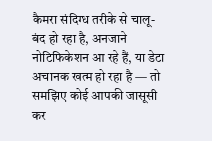कैमरा संदिग्ध तरीके से चालू-बंद हो रहा है, अनजाने नोटिफिकेशन आ रहे हैं, या डेटा अचानक खत्म हो रहा है — तो समझिए कोई आपकी जासूसी कर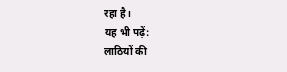रहा है।
यह भी पढ़ें:
लाठियों की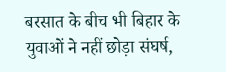बरसात के बीच भी बिहार के युवाओं ने नहीं छोड़ा संघर्ष,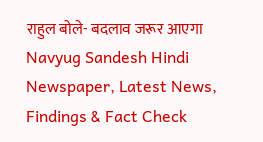राहुल बोले- बदलाव जरूर आएगा
Navyug Sandesh Hindi Newspaper, Latest News, Findings & Fact Check